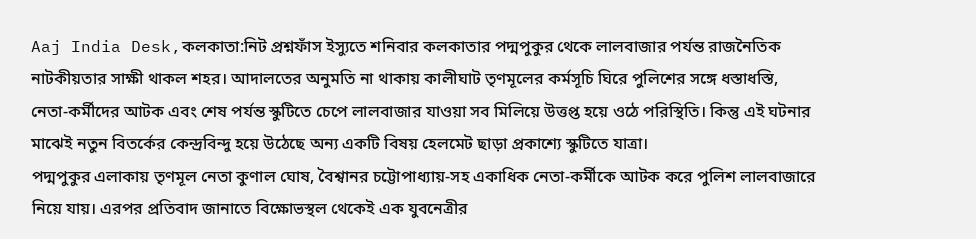Aaj India Desk,কলকাতা:নিট প্রশ্নফাঁস ইস্যুতে শনিবার কলকাতার পদ্মপুকুর থেকে লালবাজার পর্যন্ত রাজনৈতিক নাটকীয়তার সাক্ষী থাকল শহর। আদালতের অনুমতি না থাকায় কালীঘাট তৃণমূলের কর্মসূচি ঘিরে পুলিশের সঙ্গে ধস্তাধস্তি, নেতা-কর্মীদের আটক এবং শেষ পর্যন্ত স্কুটিতে চেপে লালবাজার যাওয়া সব মিলিয়ে উত্তপ্ত হয়ে ওঠে পরিস্থিতি। কিন্তু এই ঘটনার মাঝেই নতুন বিতর্কের কেন্দ্রবিন্দু হয়ে উঠেছে অন্য একটি বিষয় হেলমেট ছাড়া প্রকাশ্যে স্কুটিতে যাত্রা।
পদ্মপুকুর এলাকায় তৃণমূল নেতা কুণাল ঘোষ, বৈশ্বানর চট্টোপাধ্যায়-সহ একাধিক নেতা-কর্মীকে আটক করে পুলিশ লালবাজারে নিয়ে যায়। এরপর প্রতিবাদ জানাতে বিক্ষোভস্থল থেকেই এক যুবনেত্রীর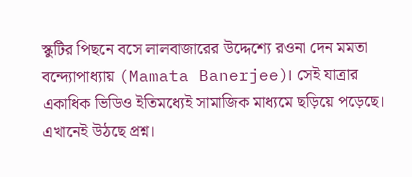স্কুটির পিছনে বসে লালবাজারের উদ্দেশ্যে রওনা দেন মমতা বন্দ্যোপাধ্যায় (Mamata Banerjee)। সেই যাত্রার একাধিক ভিডিও ইতিমধ্যেই সামাজিক মাধ্যমে ছড়িয়ে পড়েছে।
এখানেই উঠছে প্রশ্ন।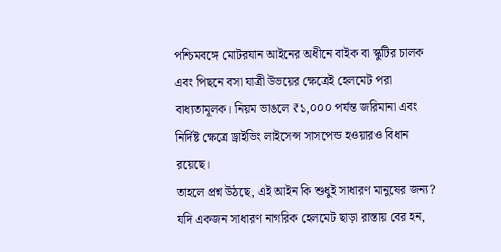পশ্চিমবঙ্গে মোটরযান আইনের অধীনে বাইক বা স্কুটির চালক এবং পিছনে বসা যাত্রী উভয়ের ক্ষেত্রেই হেলমেট পরা বাধ্যতামূলক। নিয়ম ভাঙলে ₹১,০০০ পর্যন্ত জরিমানা এবং নির্দিষ্ট ক্ষেত্রে ড্রাইভিং লাইসেন্স সাসপেন্ড হওয়ারও বিধান রয়েছে।
তাহলে প্রশ্ন উঠছে, এই আইন কি শুধুই সাধারণ মানুষের জন্য? যদি একজন সাধারণ নাগরিক হেলমেট ছাড়া রাস্তায় বের হন,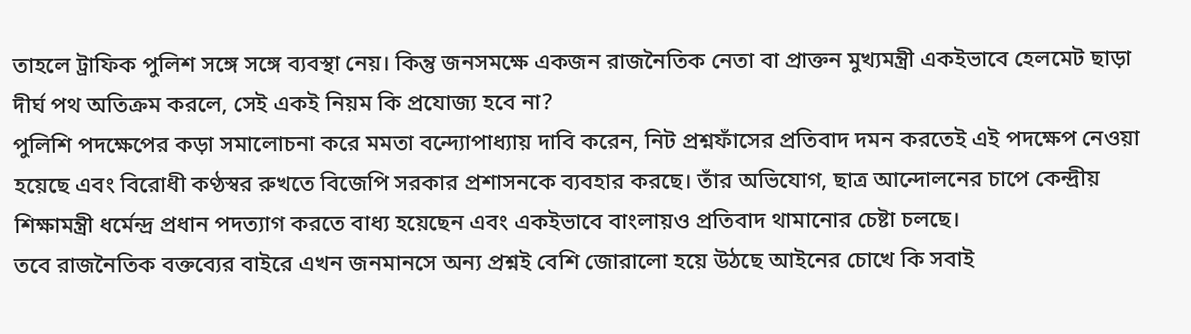তাহলে ট্রাফিক পুলিশ সঙ্গে সঙ্গে ব্যবস্থা নেয়। কিন্তু জনসমক্ষে একজন রাজনৈতিক নেতা বা প্রাক্তন মুখ্যমন্ত্রী একইভাবে হেলমেট ছাড়া দীর্ঘ পথ অতিক্রম করলে, সেই একই নিয়ম কি প্রযোজ্য হবে না?
পুলিশি পদক্ষেপের কড়া সমালোচনা করে মমতা বন্দ্যোপাধ্যায় দাবি করেন, নিট প্রশ্নফাঁসের প্রতিবাদ দমন করতেই এই পদক্ষেপ নেওয়া হয়েছে এবং বিরোধী কণ্ঠস্বর রুখতে বিজেপি সরকার প্রশাসনকে ব্যবহার করছে। তাঁর অভিযোগ, ছাত্র আন্দোলনের চাপে কেন্দ্রীয় শিক্ষামন্ত্রী ধর্মেন্দ্র প্রধান পদত্যাগ করতে বাধ্য হয়েছেন এবং একইভাবে বাংলায়ও প্রতিবাদ থামানোর চেষ্টা চলছে।
তবে রাজনৈতিক বক্তব্যের বাইরে এখন জনমানসে অন্য প্রশ্নই বেশি জোরালো হয়ে উঠছে আইনের চোখে কি সবাই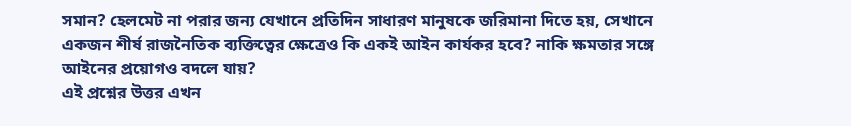সমান? হেলমেট না পরার জন্য যেখানে প্রতিদিন সাধারণ মানুষকে জরিমানা দিতে হয়, সেখানে একজন শীর্ষ রাজনৈতিক ব্যক্তিত্বের ক্ষেত্রেও কি একই আইন কার্যকর হবে? নাকি ক্ষমতার সঙ্গে আইনের প্রয়োগও বদলে যায়?
এই প্রশ্নের উত্তর এখন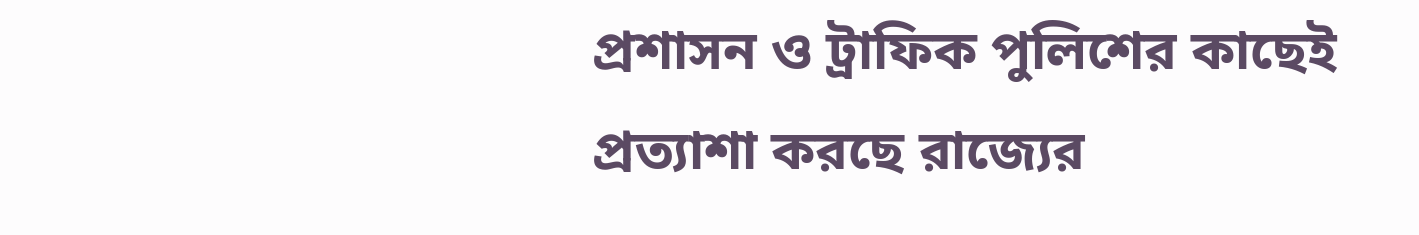প্রশাসন ও ট্রাফিক পুলিশের কাছেই প্রত্যাশা করছে রাজ্যের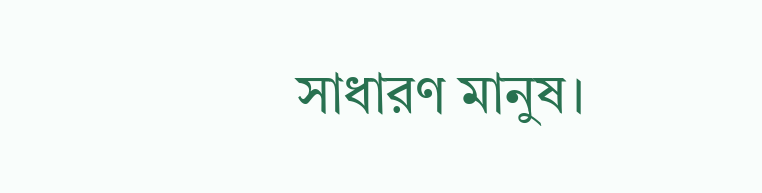সাধারণ মানুষ।